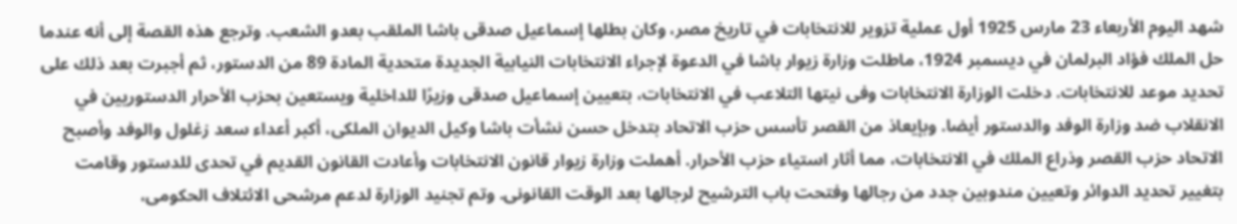شهد اليوم الأربعاء 23 مارس 1925 أول عملية تزوير للانتخابات في تاريخ مصر، وكان بطلها إسماعيل صدقى باشا الملقب بعدو الشعب. وترجع هذه القصة إلى أنه عندما حل الملك فؤاد البرلمان في ديسمبر 1924، ماطلت وزارة زيوار باشا في الدعوة لإجراء الانتخابات النيابية الجديدة متحدية المادة 89 من الدستور، ثم أجبرت بعد ذلك على تحديد موعد للانتخابات. دخلت الوزارة الانتخابات وفى نيتها التلاعب في الانتخابات، بتعيين إسماعيل صدقى وزيرًا للداخلية ويستعين بحزب الأحرار الدستوريين في الانقلاب ضد وزارة الوفد والدستور أيضا. وبإيعاذ من القصر تأسس حزب الاتحاد بتدخل حسن نشأت باشا وكيل الديوان الملكى، أكبر أعداء سعد زغلول والوفد وأصبح الاتحاد حزب القصر وذراع الملك في الانتخابات، مما أثار استياء حزب الأحرار. أهملت وزارة زيوار قانون الانتخابات وأعادت القانون القديم في تحدى للدستور وقامت بتغيير تحديد الدوائر وتعيين مندوبين جدد من رجالها وفتحت باب الترشيح لرجالها بعد الوقت القانونى. وتم تجنيد الوزارة لدعم مرشحى الائتلاف الحكومى،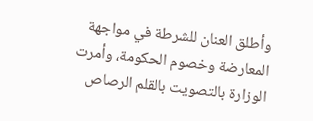وأطلق العنان للشرطة في مواجهة المعارضة وخصوم الحكومة، وأمرت الوزارة بالتصويت بالقلم الرصاص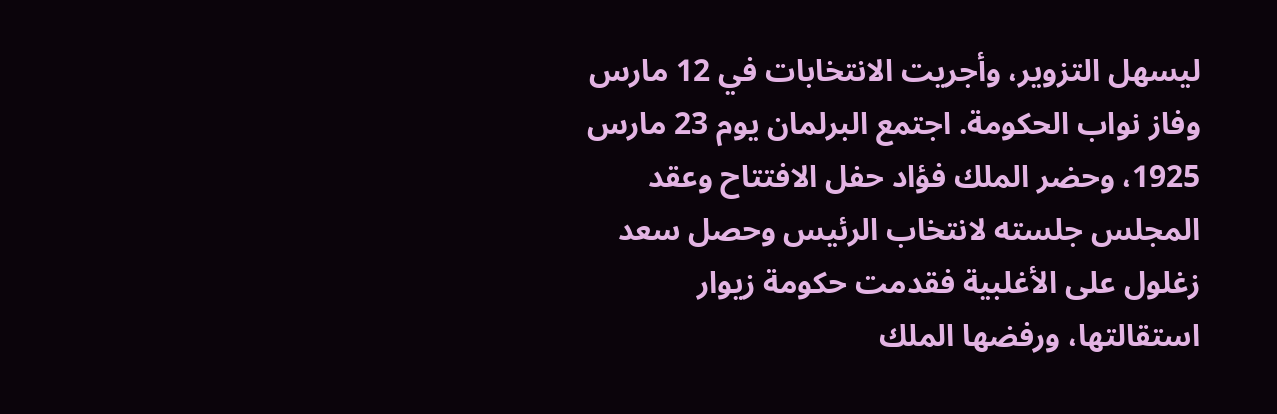ليسهل التزوير، وأجريت الانتخابات في 12 مارس وفاز نواب الحكومة. اجتمع البرلمان يوم 23 مارس 1925، وحضر الملك فؤاد حفل الافتتاح وعقد المجلس جلسته لانتخاب الرئيس وحصل سعد زغلول على الأغلبية فقدمت حكومة زيوار استقالتها، ورفضها الملك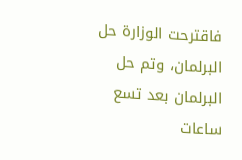فاقترحت الوزارة حل البرلمان، وتم حل البرلمان بعد تسع ساعات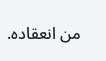من انعقاده.